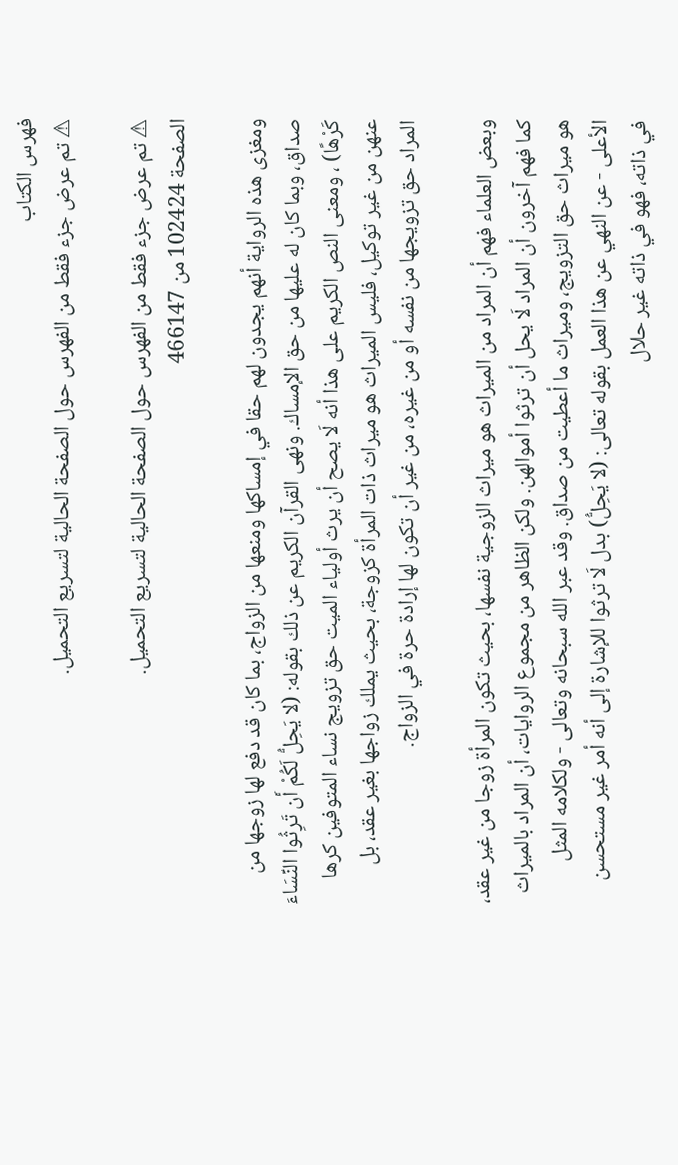فهرس الكتاب
⚠ تم عرض جزء فقط من الفهرس حول الصفحة الحالية لتسريع التحميل.

⚠ تم عرض جزء فقط من الفهرس حول الصفحة الحالية لتسريع التحميل.
الصفحة 102424 من 466147

ومغزى هذه الرواية أنهم يجدون لهم حقا في إمساكها ومنعها من الزواج، بما كان قد دفع لها زوجها من صداق، وبما كان له عليها من حق الإمساك. ونهى القرآن الكريم عن ذلك بقوله: (لا يَحِلُّ لَكُمْ أَن تَرِثُوا النِّسَاءَ كَرْهًا) ، ومعنى النص الكريم على هذا أنه لَا يصح أن يرث أولياء الميت حق تزويج نساء المتوفين كرها عنهن من غير توكيل، فليس الميراث هو ميراث ذات المرأة كزوجة، بحيث يملك زواجها بغير عقد، بل المراد حق تزويجها من نفسه أو من غيره، من غير أن تكون لها إرادة حرة في الزواج.

وبعض العلماء فهم أن المراد من الميراث هو ميراث الزوجية نفسها، بحيث تكون المرأة زوجا من غير عقد، كما فهم آخرون أن المراد لَا يحل أن ترثوا أموالهن. ولكن الظاهر من مجموع الروايات، أن المراد بالميراث هو ميراث حق التزويج، وميراث ما أعطيت من صداق. وقد عبر الله سبحانه وتعالى - ولكلامه المثل الأعلى - عن النهي عن هذا العمل بقوله تعالى: (لا يَحِلُّ) بدل لَا ترثوا للإشارة إلى أنه أمر غير مستحسن في ذاته، فهو في ذاته غير حلال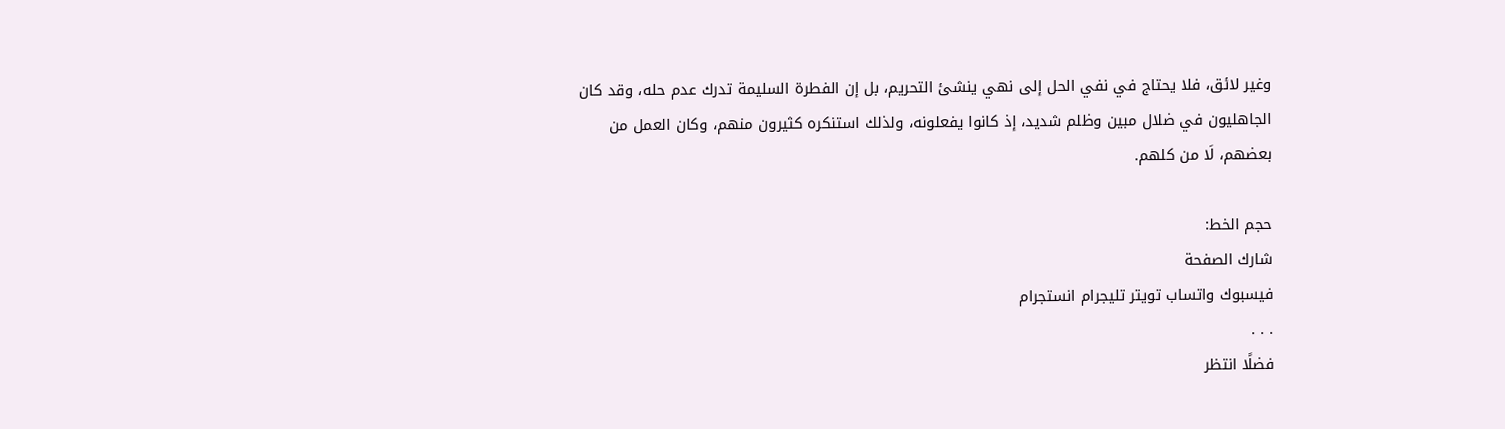وغير لائق، فلا يحتاج في نفي الحل إلى نهي ينشئ التحريم، بل إن الفطرة السليمة تدرك عدم حله، وقد كان الجاهليون في ضلال مبين وظلم شديد، إذ كانوا يفعلونه، ولذلك استنكره كثيرون منهم، وكان العمل من بعضهم، لَا من كلهم.

حجم الخط:
شارك الصفحة
فيسبوك واتساب تويتر تليجرام انستجرام
. . .
فضلًا انتظر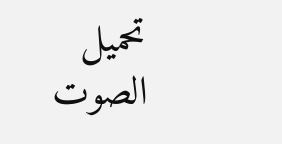تحميل الصوت